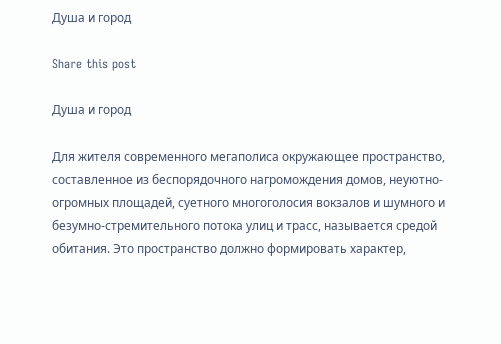Душа и город

Share this post

Душа и город

Для жителя современного мегаполиса окружающее пространство, составленное из беспорядочного нагромождения домов, неуютно-огромных площадей, суетного многоголосия вокзалов и шумного и безумно-стремительного потока улиц и трасс, называется средой обитания. Это пространство должно формировать характер,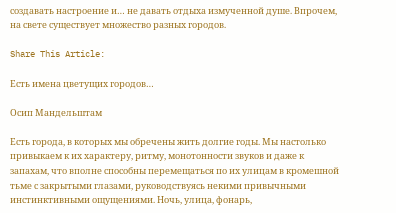создавать настроение и… не давать отдыха измученной душе. Впрочем, на свете существует множество разных городов.

Share This Article:

Есть имена цветущих городов…

Осип Мандельштам

Есть города, в которых мы обречены жить долгие годы. Мы настолько привыкаем к их характеру, ритму, монотонности звуков и даже к запахам, что вполне способны перемещаться по их улицам в кромешной тьме с закрытыми глазами, руководствуясь некими привычными инстинктивными ощущениями. Ночь, улица, фонарь,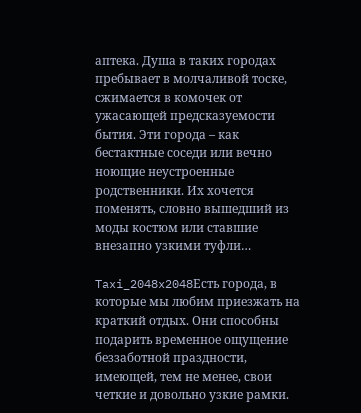аптека. Душа в таких городах пребывает в молчаливой тоске, сжимается в комочек от ужасающей предсказуемости бытия. Эти города – как бестактные соседи или вечно ноющие неустроенные родственники. Их хочется поменять, словно вышедший из моды костюм или ставшие внезапно узкими туфли…

Taxi_2048x2048Есть города, в которые мы любим приезжать на краткий отдых. Они способны подарить временное ощущение беззаботной праздности, имеющей, тем не менее, свои четкие и довольно узкие рамки.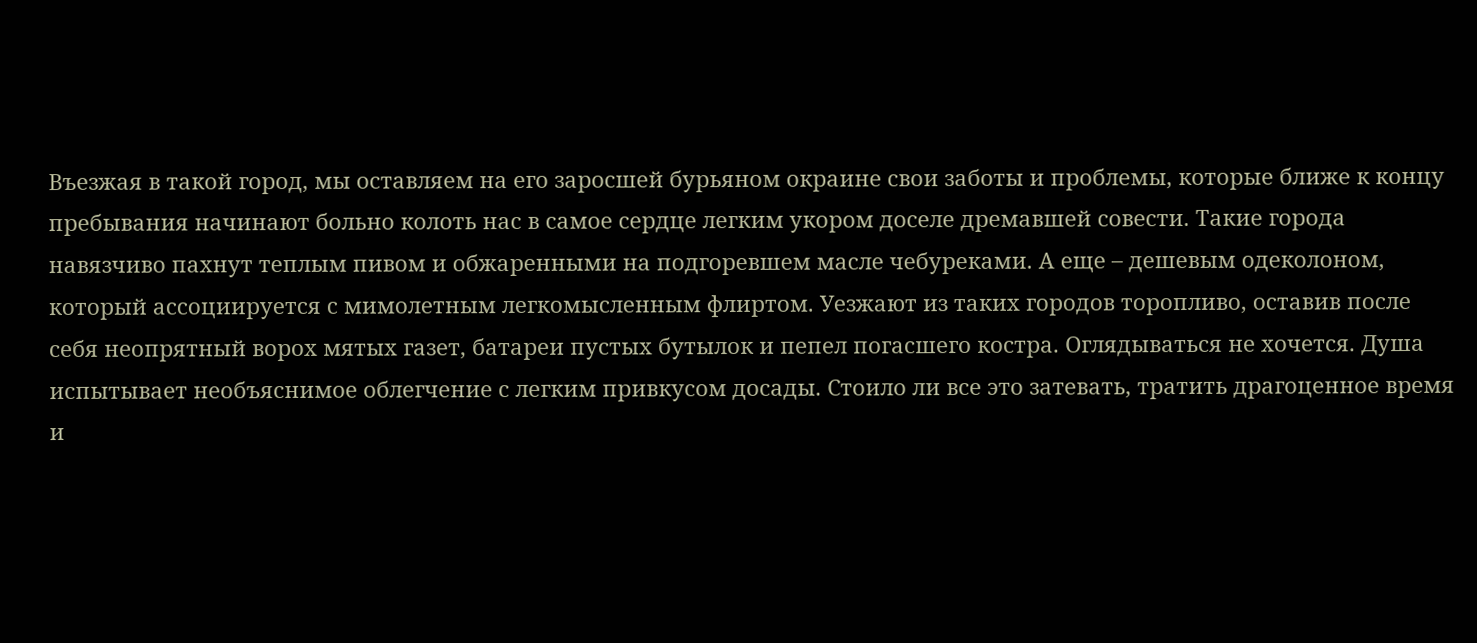Въезжая в такой город, мы оставляем на его заросшей бурьяном окраине свои заботы и проблемы, которые ближе к концу пребывания начинают больно колоть нас в самое сердце легким укором доселе дремавшей совести. Такие города навязчиво пахнут теплым пивом и обжаренными на подгоревшем масле чебуреками. А еще – дешевым одеколоном, который ассоциируется с мимолетным легкомысленным флиртом. Уезжают из таких городов торопливо, оставив после себя неопрятный ворох мятых газет, батареи пустых бутылок и пепел погасшего костра. Оглядываться не хочется. Душа испытывает необъяснимое облегчение с легким привкусом досады. Стоило ли все это затевать, тратить драгоценное время и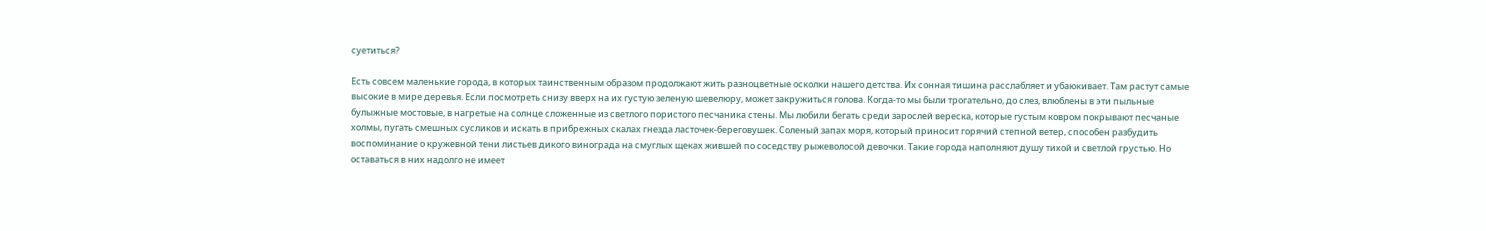суетиться?

Есть совсем маленькие города, в которых таинственным образом продолжают жить разноцветные осколки нашего детства. Их сонная тишина расслабляет и убаюкивает. Там растут самые высокие в мире деревья. Если посмотреть снизу вверх на их густую зеленую шевелюру, может закружиться голова. Когда-то мы были трогательно, до слез, влюблены в эти пыльные булыжные мостовые, в нагретые на солнце сложенные из светлого пористого песчаника стены. Мы любили бегать среди зарослей вереска, которые густым ковром покрывают песчаные холмы, пугать смешных сусликов и искать в прибрежных скалах гнезда ласточек-береговушек. Соленый запах моря, который приносит горячий степной ветер, способен разбудить воспоминание о кружевной тени листьев дикого винограда на смуглых щеках жившей по соседству рыжеволосой девочки. Такие города наполняют душу тихой и светлой грустью. Но оставаться в них надолго не имеет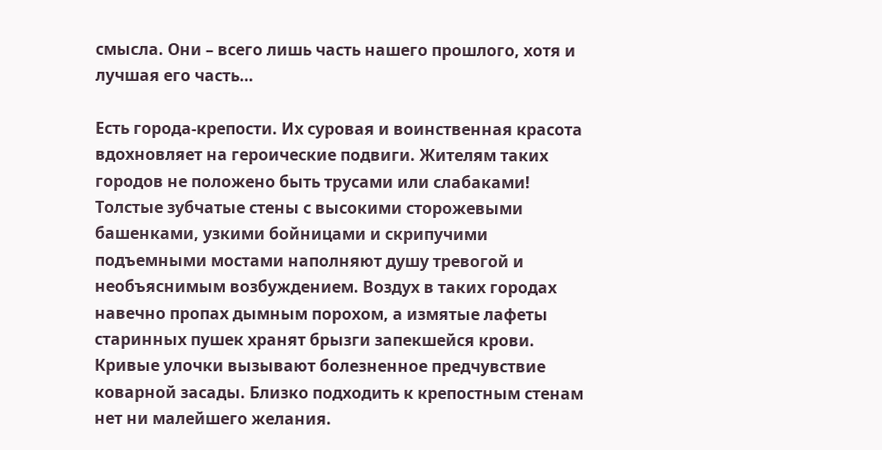смысла. Они – всего лишь часть нашего прошлого, хотя и лучшая его часть…

Есть города-крепости. Их суровая и воинственная красота вдохновляет на героические подвиги. Жителям таких городов не положено быть трусами или слабаками! Толстые зубчатые стены с высокими сторожевыми башенками, узкими бойницами и скрипучими подъемными мостами наполняют душу тревогой и необъяснимым возбуждением. Воздух в таких городах навечно пропах дымным порохом, а измятые лафеты старинных пушек хранят брызги запекшейся крови. Кривые улочки вызывают болезненное предчувствие коварной засады. Близко подходить к крепостным стенам нет ни малейшего желания.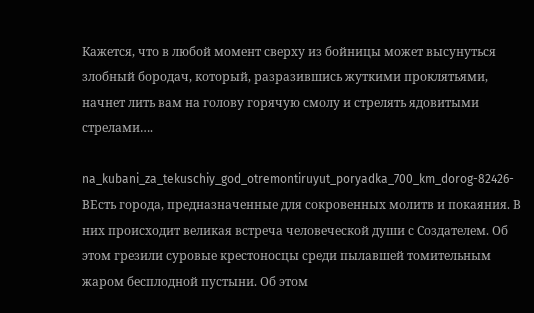Кажется, что в любой момент сверху из бойницы может высунуться злобный бородач, который, разразившись жуткими проклятьями, начнет лить вам на голову горячую смолу и стрелять ядовитыми стрелами….

na_kubani_za_tekuschiy_god_otremontiruyut_poryadka_700_km_dorog-82426-BЕсть города, предназначенные для сокровенных молитв и покаяния. В них происходит великая встреча человеческой души с Создателем. Об этом грезили суровые крестоносцы среди пылавшей томительным жаром бесплодной пустыни. Об этом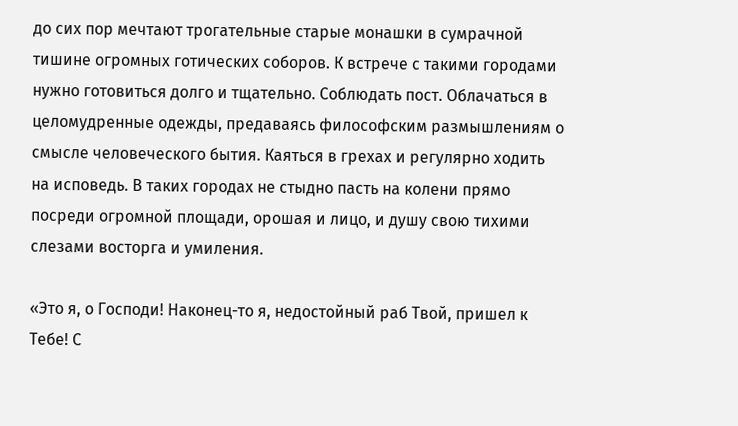до сих пор мечтают трогательные старые монашки в сумрачной тишине огромных готических соборов. К встрече с такими городами нужно готовиться долго и тщательно. Соблюдать пост. Облачаться в целомудренные одежды, предаваясь философским размышлениям о смысле человеческого бытия. Каяться в грехах и регулярно ходить на исповедь. В таких городах не стыдно пасть на колени прямо посреди огромной площади, орошая и лицо, и душу свою тихими слезами восторга и умиления.

«Это я, о Господи! Наконец-то я, недостойный раб Твой, пришел к Тебе! С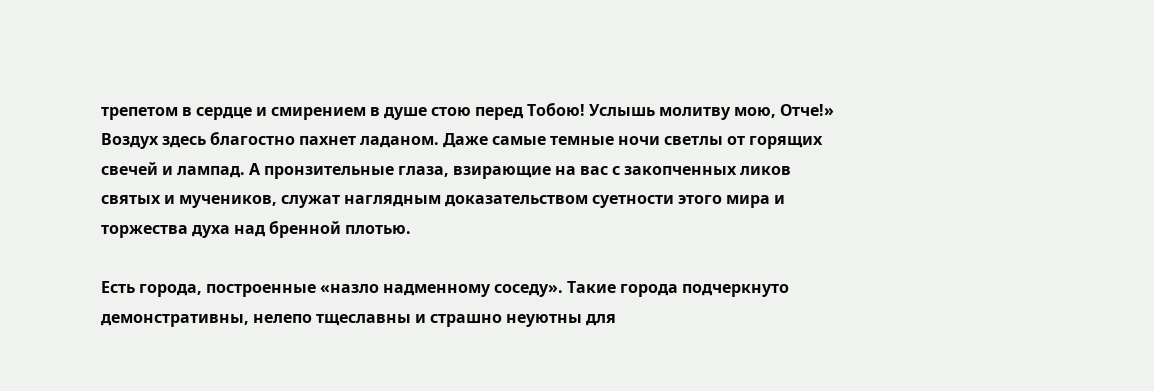трепетом в сердце и смирением в душе стою перед Тобою! Услышь молитву мою, Отче!» Воздух здесь благостно пахнет ладаном. Даже самые темные ночи светлы от горящих свечей и лампад. А пронзительные глаза, взирающие на вас с закопченных ликов святых и мучеников, служат наглядным доказательством суетности этого мира и торжества духа над бренной плотью.

Есть города, построенные «назло надменному соседу». Такие города подчеркнуто демонстративны, нелепо тщеславны и страшно неуютны для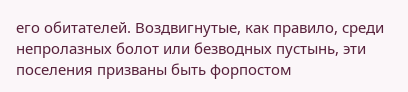его обитателей. Воздвигнутые, как правило, среди непролазных болот или безводных пустынь, эти поселения призваны быть форпостом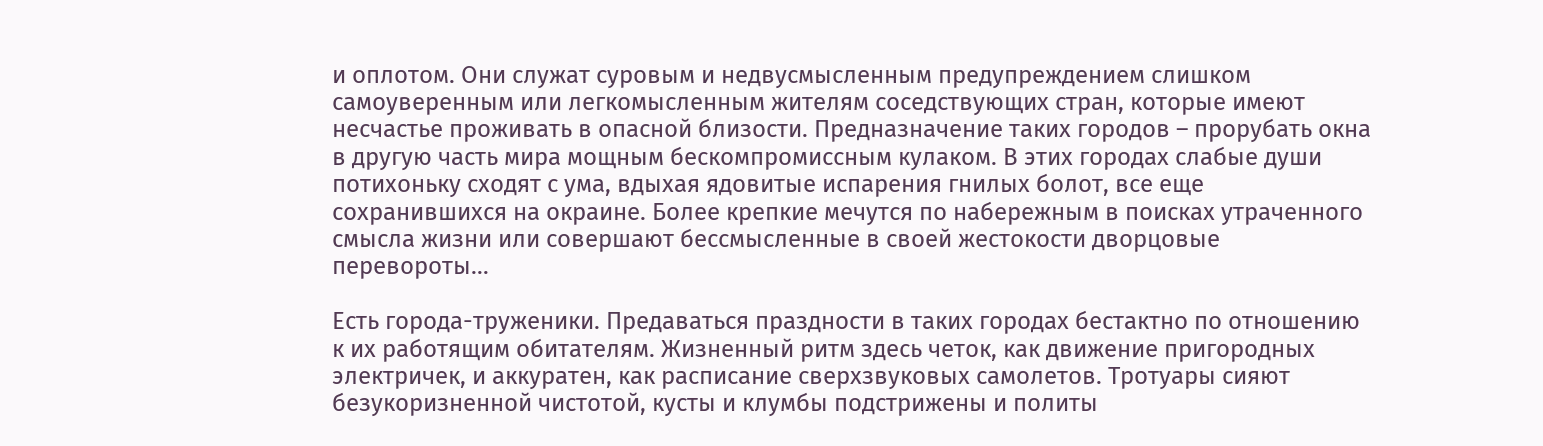и оплотом. Они служат суровым и недвусмысленным предупреждением слишком самоуверенным или легкомысленным жителям соседствующих стран, которые имеют несчастье проживать в опасной близости. Предназначение таких городов – прорубать окна в другую часть мира мощным бескомпромиссным кулаком. В этих городах слабые души потихоньку сходят с ума, вдыхая ядовитые испарения гнилых болот, все еще сохранившихся на окраине. Более крепкие мечутся по набережным в поисках утраченного смысла жизни или совершают бессмысленные в своей жестокости дворцовые перевороты…

Есть города-труженики. Предаваться праздности в таких городах бестактно по отношению к их работящим обитателям. Жизненный ритм здесь четок, как движение пригородных электричек, и аккуратен, как расписание сверхзвуковых самолетов. Тротуары сияют безукоризненной чистотой, кусты и клумбы подстрижены и политы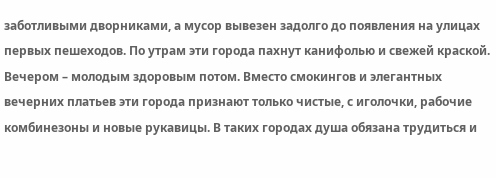заботливыми дворниками, а мусор вывезен задолго до появления на улицах первых пешеходов. По утрам эти города пахнут канифолью и свежей краской. Вечером – молодым здоровым потом. Вместо смокингов и элегантных вечерних платьев эти города признают только чистые, с иголочки, рабочие комбинезоны и новые рукавицы. В таких городах душа обязана трудиться и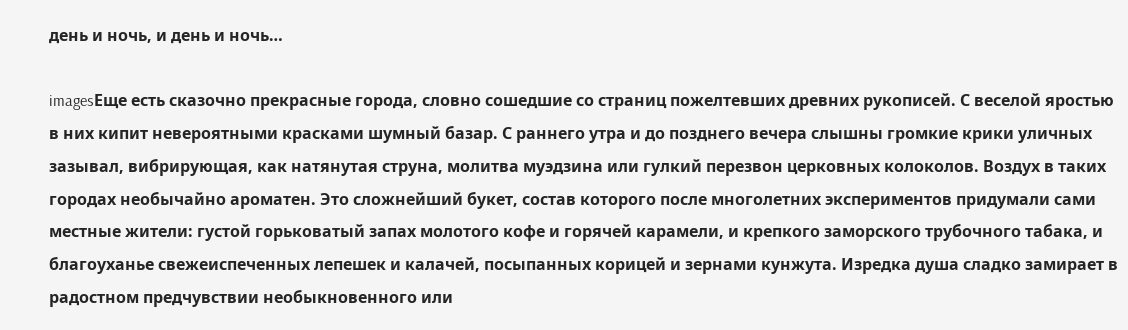день и ночь, и день и ночь…

imagesЕще есть сказочно прекрасные города, словно сошедшие со страниц пожелтевших древних рукописей. С веселой яростью в них кипит невероятными красками шумный базар. С раннего утра и до позднего вечера слышны громкие крики уличных зазывал, вибрирующая, как натянутая струна, молитва муэдзина или гулкий перезвон церковных колоколов. Воздух в таких городах необычайно ароматен. Это сложнейший букет, состав которого после многолетних экспериментов придумали сами местные жители: густой горьковатый запах молотого кофе и горячей карамели, и крепкого заморского трубочного табака, и благоуханье свежеиспеченных лепешек и калачей, посыпанных корицей и зернами кунжута. Изредка душа сладко замирает в радостном предчувствии необыкновенного или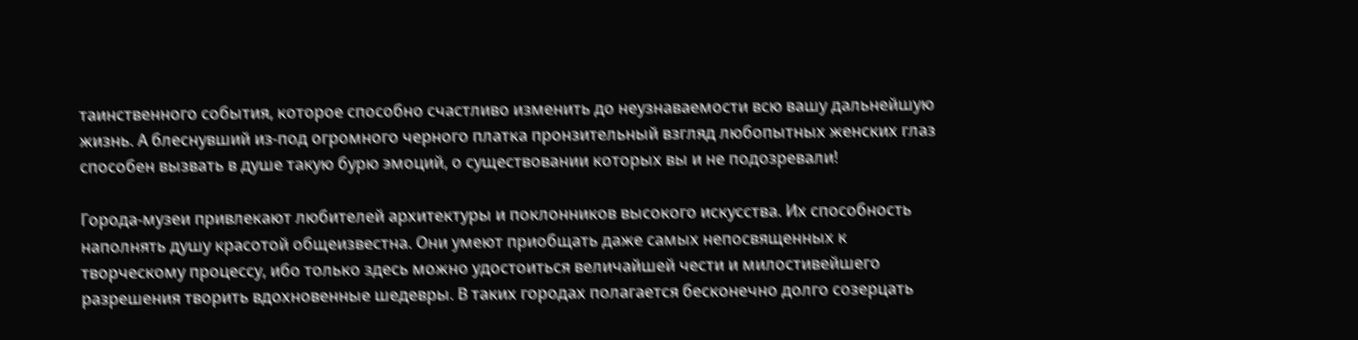таинственного события, которое способно счастливо изменить до неузнаваемости всю вашу дальнейшую жизнь. А блеснувший из-под огромного черного платка пронзительный взгляд любопытных женских глаз способен вызвать в душе такую бурю эмоций, о существовании которых вы и не подозревали!

Города-музеи привлекают любителей архитектуры и поклонников высокого искусства. Их способность наполнять душу красотой общеизвестна. Они умеют приобщать даже самых непосвященных к творческому процессу, ибо только здесь можно удостоиться величайшей чести и милостивейшего разрешения творить вдохновенные шедевры. В таких городах полагается бесконечно долго созерцать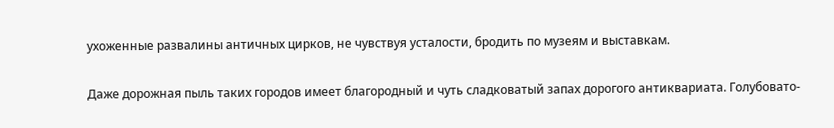ухоженные развалины античных цирков, не чувствуя усталости, бродить по музеям и выставкам.

Даже дорожная пыль таких городов имеет благородный и чуть сладковатый запах дорогого антиквариата. Голубовато-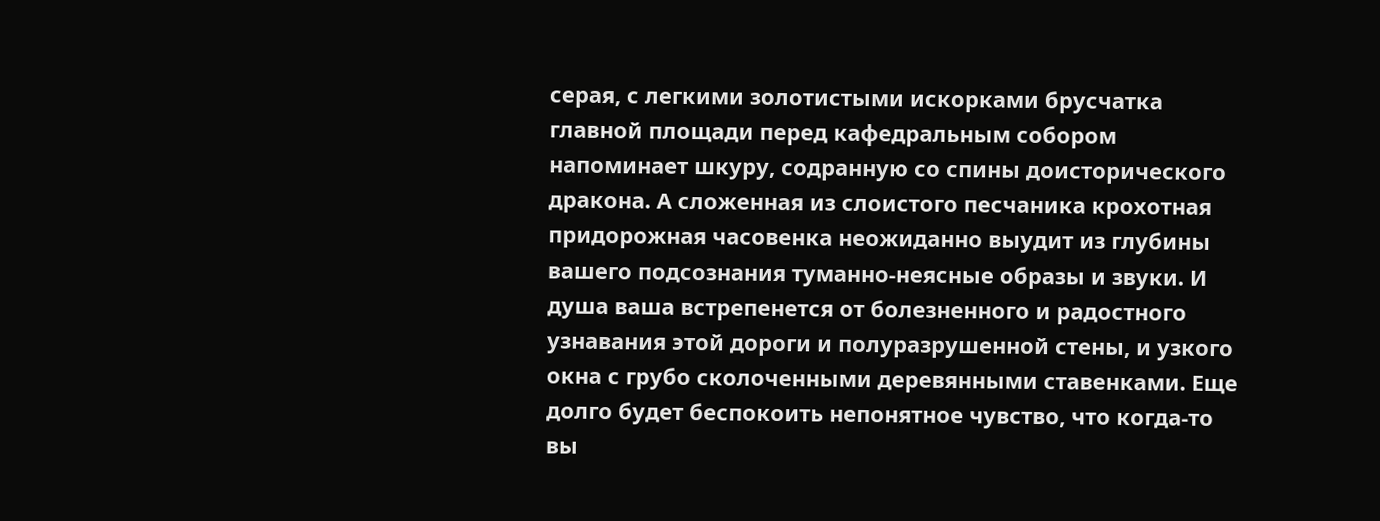серая, с легкими золотистыми искорками брусчатка главной площади перед кафедральным собором напоминает шкуру, содранную со спины доисторического дракона. А сложенная из слоистого песчаника крохотная придорожная часовенка неожиданно выудит из глубины вашего подсознания туманно-неясные образы и звуки. И душа ваша встрепенется от болезненного и радостного узнавания этой дороги и полуразрушенной стены, и узкого окна с грубо сколоченными деревянными ставенками. Еще долго будет беспокоить непонятное чувство, что когда-то вы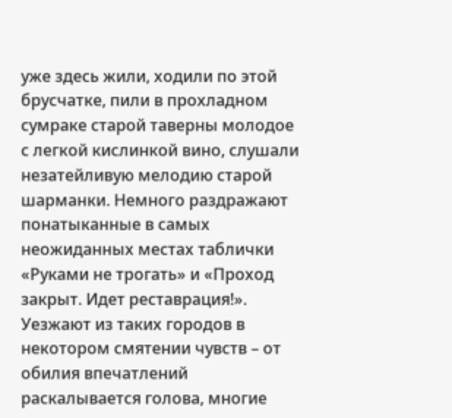уже здесь жили, ходили по этой брусчатке, пили в прохладном сумраке старой таверны молодое с легкой кислинкой вино, слушали незатейливую мелодию старой шарманки. Немного раздражают понатыканные в самых неожиданных местах таблички «Руками не трогать» и «Проход закрыт. Идет реставрация!». Уезжают из таких городов в некотором смятении чувств – от обилия впечатлений раскалывается голова, многие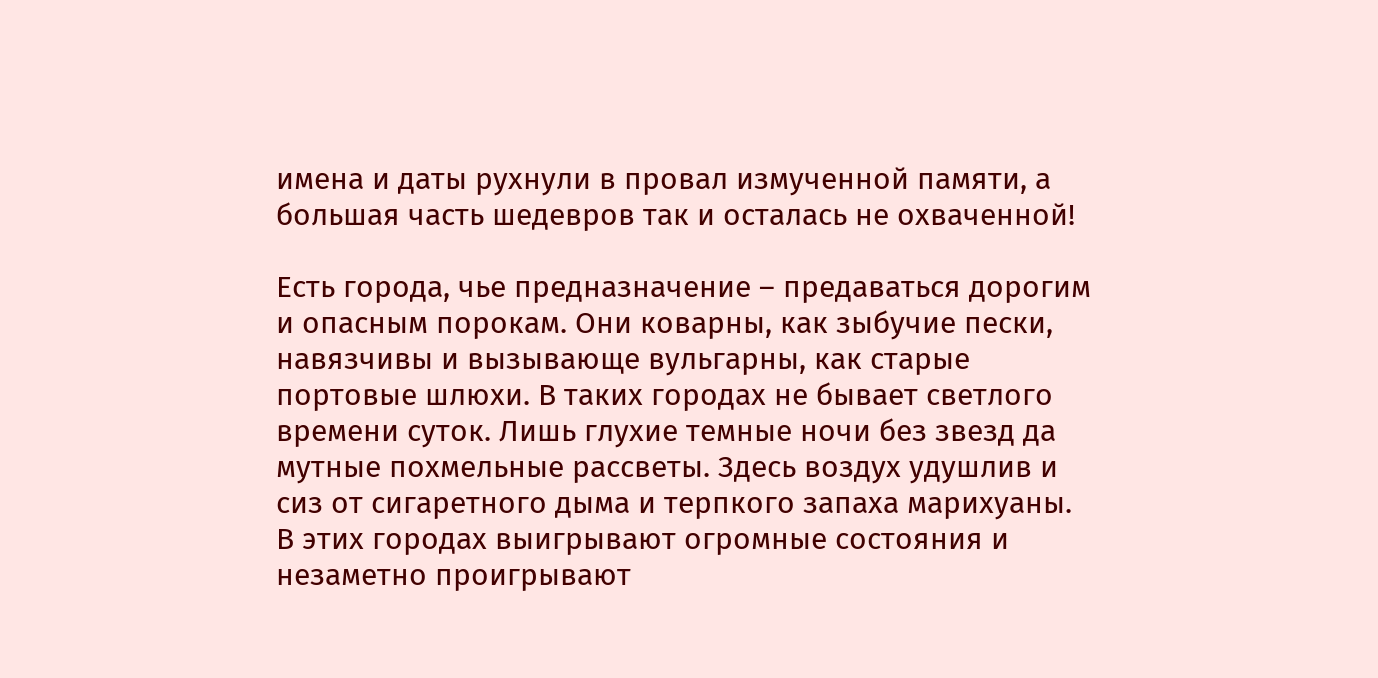имена и даты рухнули в провал измученной памяти, а большая часть шедевров так и осталась не охваченной!

Есть города, чье предназначение – предаваться дорогим и опасным порокам. Они коварны, как зыбучие пески, навязчивы и вызывающе вульгарны, как старые портовые шлюхи. В таких городах не бывает светлого времени суток. Лишь глухие темные ночи без звезд да мутные похмельные рассветы. Здесь воздух удушлив и сиз от сигаретного дыма и терпкого запаха марихуаны. В этих городах выигрывают огромные состояния и незаметно проигрывают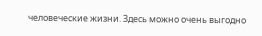человеческие жизни. Здесь можно очень выгодно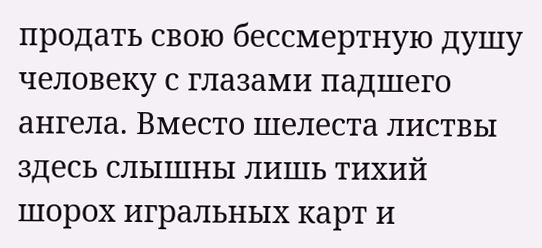продать свою бессмертную душу человеку с глазами падшего ангела. Вместо шелеста листвы здесь слышны лишь тихий шорох игральных карт и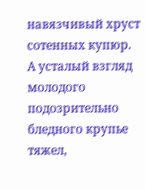навязчивый хруст сотенных купюр. А усталый взгляд молодого подозрительно бледного крупье тяжел,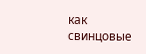как свинцовые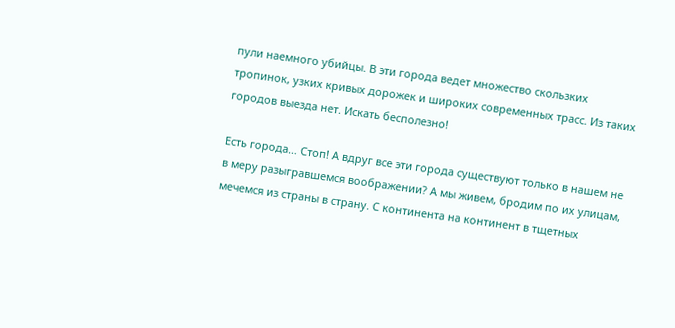пули наемного убийцы. В эти города ведет множество скользких тропинок, узких кривых дорожек и широких современных трасс. Из таких городов выезда нет. Искать бесполезно!

Есть города… Стоп! А вдруг все эти города существуют только в нашем не в меру разыгравшемся воображении? А мы живем, бродим по их улицам, мечемся из страны в страну. С континента на континент в тщетных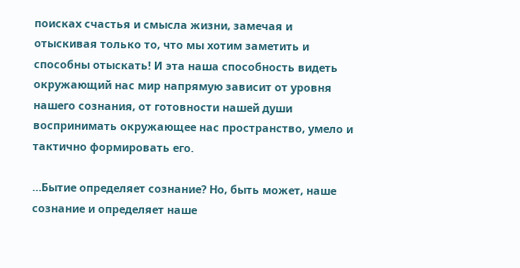поисках счастья и смысла жизни, замечая и отыскивая только то, что мы хотим заметить и способны отыскать! И эта наша способность видеть окружающий нас мир напрямую зависит от уровня нашего сознания, от готовности нашей души воспринимать окружающее нас пространство, умело и тактично формировать его.

…Бытие определяет сознание? Но, быть может, наше сознание и определяет наше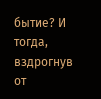бытие? И тогда, вздрогнув от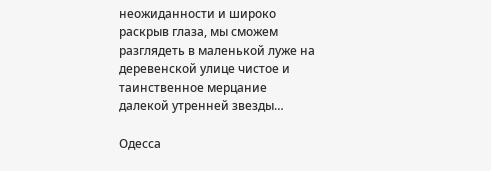неожиданности и широко раскрыв глаза, мы сможем разглядеть в маленькой луже на деревенской улице чистое и таинственное мерцание далекой утренней звезды…

Одесса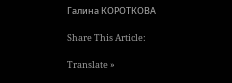Галина КОРОТКОВА

Share This Article:

Translate »